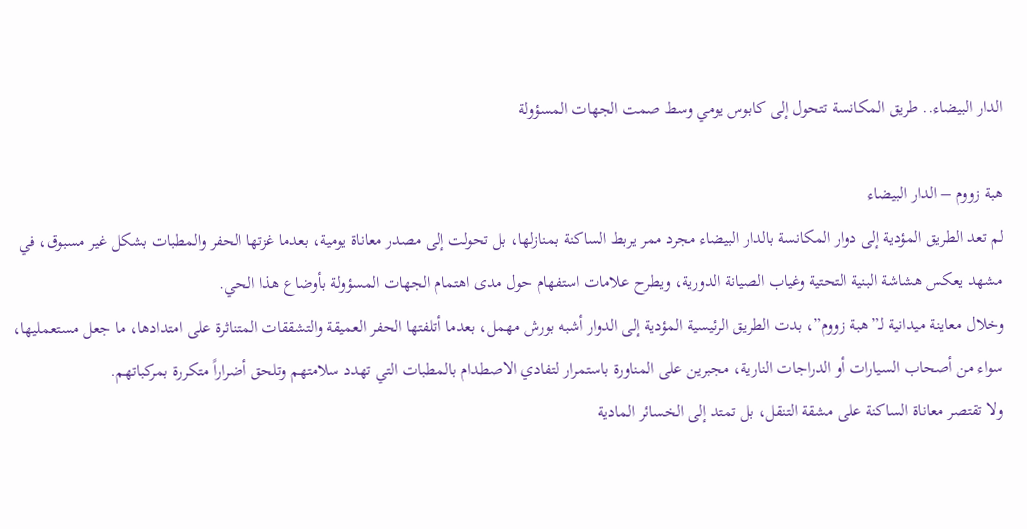الدار البيضاء.. طريق المكانسة تتحول إلى كابوس يومي وسط صمت الجهات المسؤولة

هبة زووم – الدار البيضاء
لم تعد الطريق المؤدية إلى دوار المكانسة بالدار البيضاء مجرد ممر يربط الساكنة بمنازلها، بل تحولت إلى مصدر معاناة يومية، بعدما غزتها الحفر والمطبات بشكل غير مسبوق، في مشهد يعكس هشاشة البنية التحتية وغياب الصيانة الدورية، ويطرح علامات استفهام حول مدى اهتمام الجهات المسؤولة بأوضاع هذا الحي.
وخلال معاينة ميدانية لـ”هبة زووم”، بدت الطريق الرئيسية المؤدية إلى الدوار أشبه بورش مهمل، بعدما أتلفتها الحفر العميقة والتشققات المتناثرة على امتدادها، ما جعل مستعمليها، سواء من أصحاب السيارات أو الدراجات النارية، مجبرين على المناورة باستمرار لتفادي الاصطدام بالمطبات التي تهدد سلامتهم وتلحق أضراراً متكررة بمركباتهم.
ولا تقتصر معاناة الساكنة على مشقة التنقل، بل تمتد إلى الخسائر المادية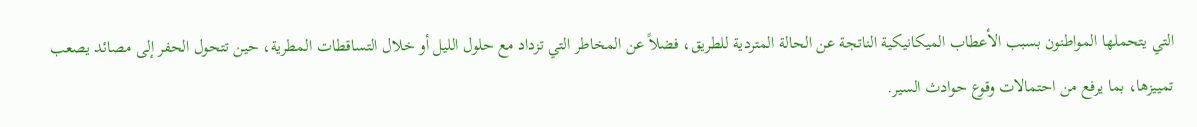التي يتحملها المواطنون بسبب الأعطاب الميكانيكية الناتجة عن الحالة المتردية للطريق، فضلاً عن المخاطر التي تزداد مع حلول الليل أو خلال التساقطات المطرية، حين تتحول الحفر إلى مصائد يصعب تمييزها، بما يرفع من احتمالات وقوع حوادث السير.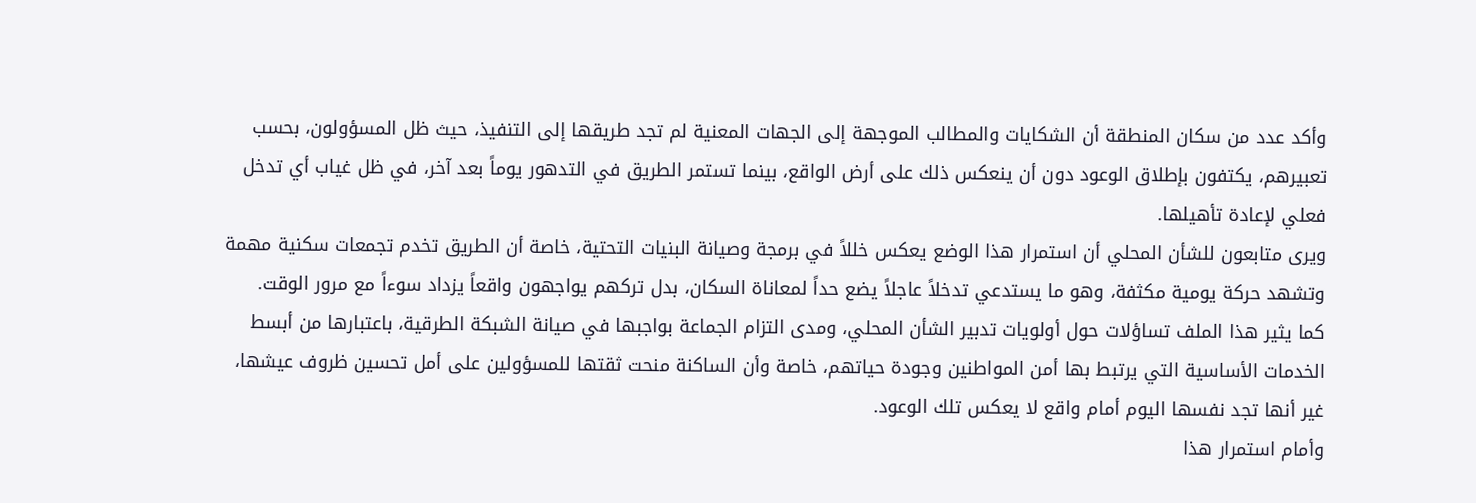وأكد عدد من سكان المنطقة أن الشكايات والمطالب الموجهة إلى الجهات المعنية لم تجد طريقها إلى التنفيذ، حيث ظل المسؤولون، بحسب تعبيرهم، يكتفون بإطلاق الوعود دون أن ينعكس ذلك على أرض الواقع، بينما تستمر الطريق في التدهور يوماً بعد آخر، في ظل غياب أي تدخل فعلي لإعادة تأهيلها.
ويرى متابعون للشأن المحلي أن استمرار هذا الوضع يعكس خللاً في برمجة وصيانة البنيات التحتية، خاصة أن الطريق تخدم تجمعات سكنية مهمة وتشهد حركة يومية مكثفة، وهو ما يستدعي تدخلاً عاجلاً يضع حداً لمعاناة السكان، بدل تركهم يواجهون واقعاً يزداد سوءاً مع مرور الوقت.
كما يثير هذا الملف تساؤلات حول أولويات تدبير الشأن المحلي، ومدى التزام الجماعة بواجبها في صيانة الشبكة الطرقية، باعتبارها من أبسط الخدمات الأساسية التي يرتبط بها أمن المواطنين وجودة حياتهم، خاصة وأن الساكنة منحت ثقتها للمسؤولين على أمل تحسين ظروف عيشها، غير أنها تجد نفسها اليوم أمام واقع لا يعكس تلك الوعود.
وأمام استمرار هذا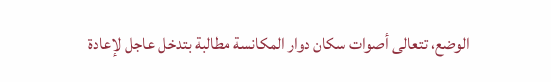الوضع، تتعالى أصوات سكان دوار المكانسة مطالبة بتدخل عاجل لإعادة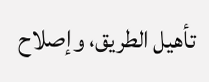تأهيل الطريق، وإصلاح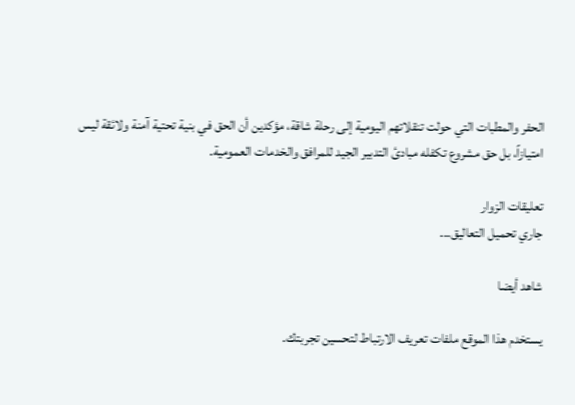الحفر والمطبات التي حولت تنقلاتهم اليومية إلى رحلة شاقة، مؤكدين أن الحق في بنية تحتية آمنة ولائقة ليس امتيازاً، بل حق مشروع تكفله مبادئ التدبير الجيد للمرافق والخدمات العمومية.

تعليقات الزوار
جاري تحميل التعاليق...

شاهد أيضا

يستخدم هذا الموقع ملفات تعريف الارتباط لتحسين تجربتك.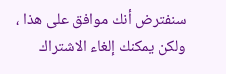سنفترض أنك موافق على هذا ، ولكن يمكنك إلغاء الاشتراك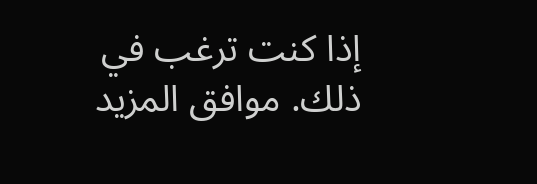إذا كنت ترغب في ذلك. موافق المزيد